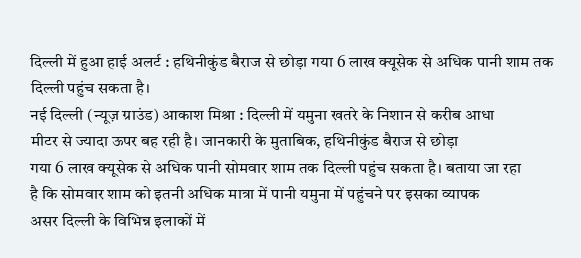दिल्ली में हुआ हाई अलर्ट : हथिनीकुंड बैराज से छोड़ा गया 6 लाख क्यूसेक से अधिक पानी शाम तक दिल्ली पहुंच सकता है।
नई दिल्ली (न्यूज़ ग्राउंड) आकाश मिश्रा : दिल्ली में यमुना खतरे के निशान से करीब आधा
मीटर से ज्यादा ऊपर बह रही है। जानकारी के मुताबिक, हथिनीकुंड बैराज से छोड़ा
गया 6 लाख क्यूसेक से अधिक पानी सोमवार शाम तक दिल्ली पहुंच सकता है। बताया जा रहा
है कि सोमवार शाम को इतनी अधिक मात्रा में पानी यमुना में पहुंचने पर इसका व्यापक
असर दिल्ली के विभिन्न इलाकों में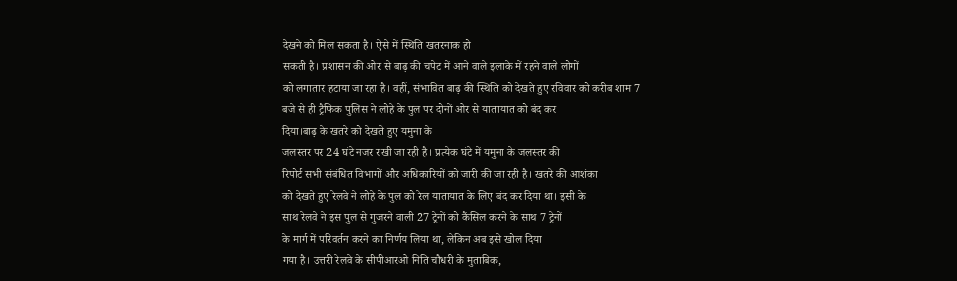देखने को मिल सकता है। ऐसे में स्थिति खतरनाक हो
सकती है। प्रशासन की ओर से बाढ़ की चपेट में आने वाले इलाके में रहने वाले लोगों
को लगातार हटाया जा रहा है। वहीं, संभावित बाढ़ की स्थिति को देखते हुए रविवार को करीब शाम 7
बजे से ही ट्रैफिक पुलिस ने लोहे के पुल पर दोनों ओर से यातायात को बंद कर
दिया।बाढ़ के खतरे को देखते हुए यमुना के
जलस्तर पर 24 घंटे नजर रखी जा रही है। प्रत्येक घंटे में यमुना के जलस्तर की
रिपोर्ट सभी संबंधित विभागों और अधिकारियों को जारी की जा रही है। खतरे की आशंका
को देखते हुए रेलवे ने लोहे के पुल को रेल यातायात के लिए बंद कर दिया था। इसी के
साथ रेलवे ने इस पुल से गुजरने वाली 27 ट्रेनों को कैंसिल करने के साथ 7 ट्रेनों
के मार्ग में परिवर्तन करने का निर्णय लिया था, लेकिन अब इसे खोल दिया
गया है। उत्तरी रेलवे के सीपीआरओ निति चौधरी के मुताबिक,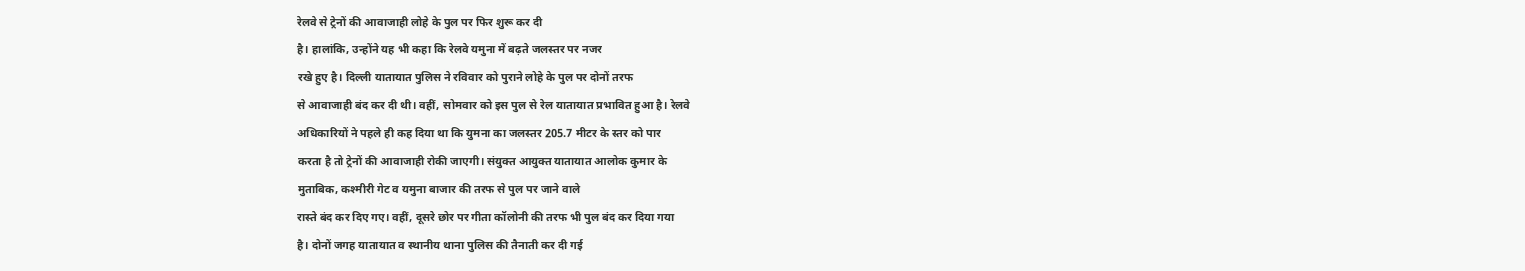रेलवे से ट्रेनों की आवाजाही लोहे के पुल पर फिर शुरू कर दी
है। हालांकि, उन्होंने यह भी कहा कि रेलवे यमुना में बढ़ते जलस्तर पर नजर
रखे हुए है। दिल्ली यातायात पुलिस ने रविवार को पुराने लोहे के पुल पर दोनों तरफ
से आवाजाही बंद कर दी थी। वहीं, सोमवार को इस पुल से रेल यातायात प्रभावित हुआ है। रेलवे
अधिकारियों ने पहले ही कह दिया था कि युमना का जलस्तर 205.7 मीटर के स्तर को पार
करता है तो ट्रेनों की आवाजाही रोकी जाएगी। संयुक्त आयुक्त यातायात आलोक कुमार के
मुताबिक, कश्मीरी गेट व यमुना बाजार की तरफ से पुल पर जाने वाले
रास्ते बंद कर दिए गए। वहीं, दूसरे छोर पर गीता कॉलोनी की तरफ भी पुल बंद कर दिया गया
है। दोनों जगह यातायात व स्थानीय थाना पुलिस की तैनाती कर दी गई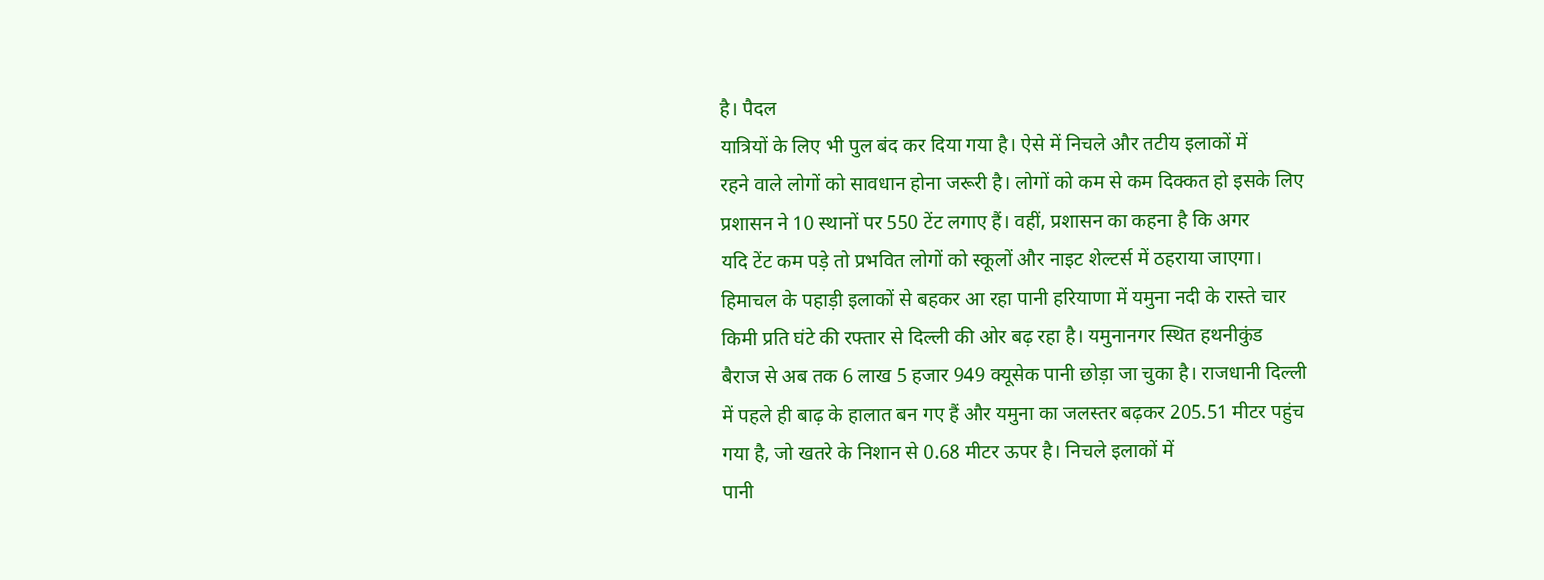है। पैदल
यात्रियों के लिए भी पुल बंद कर दिया गया है। ऐसे में निचले और तटीय इलाकों में
रहने वाले लोगों को सावधान होना जरूरी है। लोगों को कम से कम दिक्कत हो इसके लिए
प्रशासन ने 10 स्थानों पर 550 टेंट लगाए हैं। वहीं, प्रशासन का कहना है कि अगर
यदि टेंट कम पड़े तो प्रभवित लोगों को स्कूलों और नाइट शेल्टर्स में ठहराया जाएगा।
हिमाचल के पहाड़ी इलाकों से बहकर आ रहा पानी हरियाणा में यमुना नदी के रास्ते चार
किमी प्रति घंटे की रफ्तार से दिल्ली की ओर बढ़ रहा है। यमुनानगर स्थित हथनीकुंड
बैराज से अब तक 6 लाख 5 हजार 949 क्यूसेक पानी छोड़ा जा चुका है। राजधानी दिल्ली
में पहले ही बाढ़ के हालात बन गए हैं और यमुना का जलस्तर बढ़कर 205.51 मीटर पहुंच
गया है, जो खतरे के निशान से 0.68 मीटर ऊपर है। निचले इलाकों में
पानी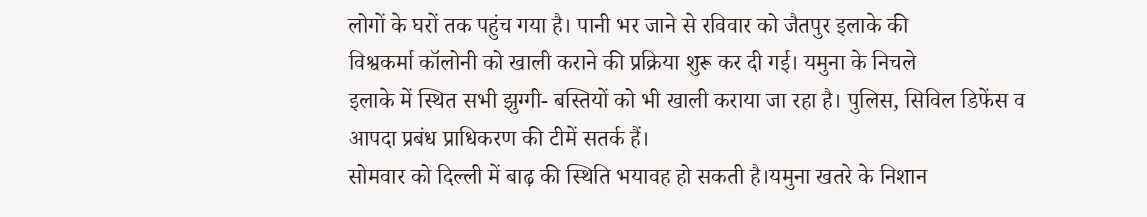लोगों के घरों तक पहुंच गया है। पानी भर जाने से रविवार को जैतपुर इलाके की
विश्वकर्मा कॉलोनी को खाली कराने की प्रक्रिया शुरू कर दी गई। यमुना के निचले
इलाके में स्थित सभी झुग्गी- बस्तियों को भी खाली कराया जा रहा है। पुलिस, सिविल डिफेंस व आपदा प्रबंध प्राधिकरण की टीमें सतर्क हैं।
सोमवार को दिल्ली में बाढ़ की स्थिति भयावह हो सकती है।यमुना खतरे के निशान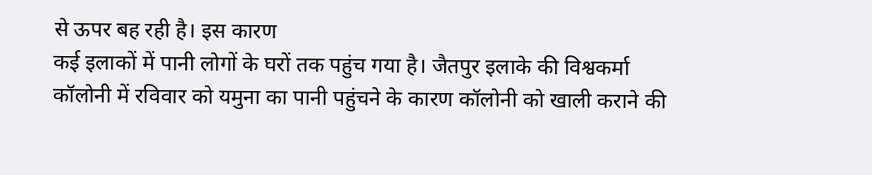से ऊपर बह रही है। इस कारण
कई इलाकों में पानी लोगों के घरों तक पहुंच गया है। जैतपुर इलाके की विश्वकर्मा
कॉलोनी में रविवार को यमुना का पानी पहुंचने के कारण कॉलोनी को खाली कराने की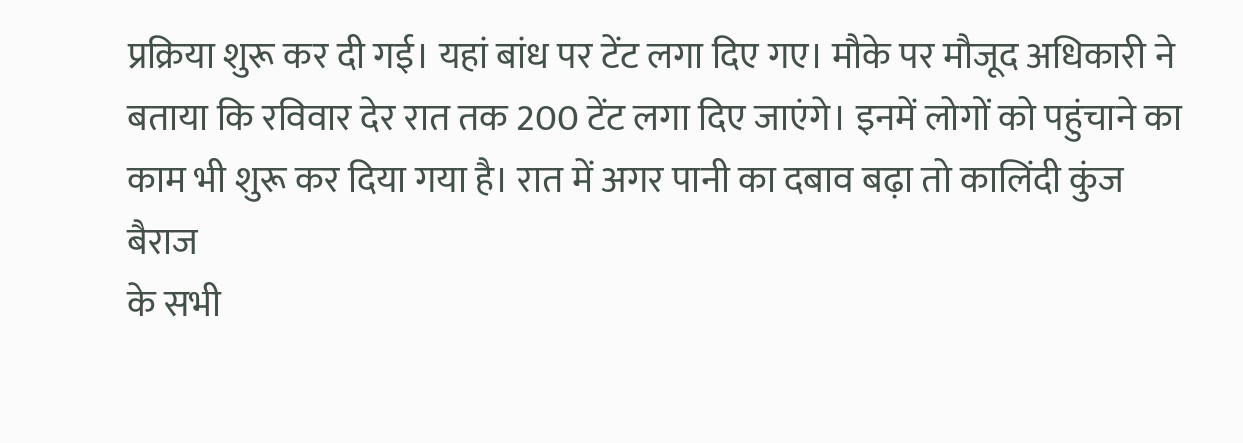प्रक्रिया शुरू कर दी गई। यहां बांध पर टेंट लगा दिए गए। मौके पर मौजूद अधिकारी ने
बताया कि रविवार देर रात तक 200 टेंट लगा दिए जाएंगे। इनमें लोगों को पहुंचाने का
काम भी शुरू कर दिया गया है। रात में अगर पानी का दबाव बढ़ा तो कालिंदी कुंज बैराज
के सभी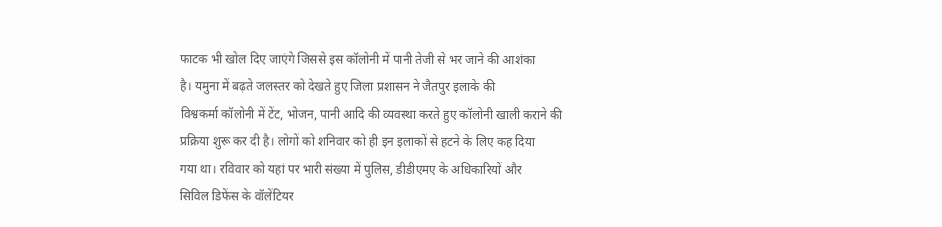फाटक भी खोल दिए जाएंगे जिससे इस कॉलोनी में पानी तेजी से भर जाने की आशंका
है। यमुना में बढ़ते जलस्तर को देखते हुए जिला प्रशासन ने जैतपुर इलाके की
विश्वकर्मा कॉलोनी में टेंट, भोजन, पानी आदि की व्यवस्था करते हुए कॉलोनी खाली कराने की
प्रक्रिया शुरू कर दी है। लोगों को शनिवार को ही इन इलाकों से हटने के लिए कह दिया
गया था। रविवार को यहां पर भारी संख्या में पुलिस, डीडीएमए के अधिकारियों और
सिविल डिफेंस के वॉलेंटियर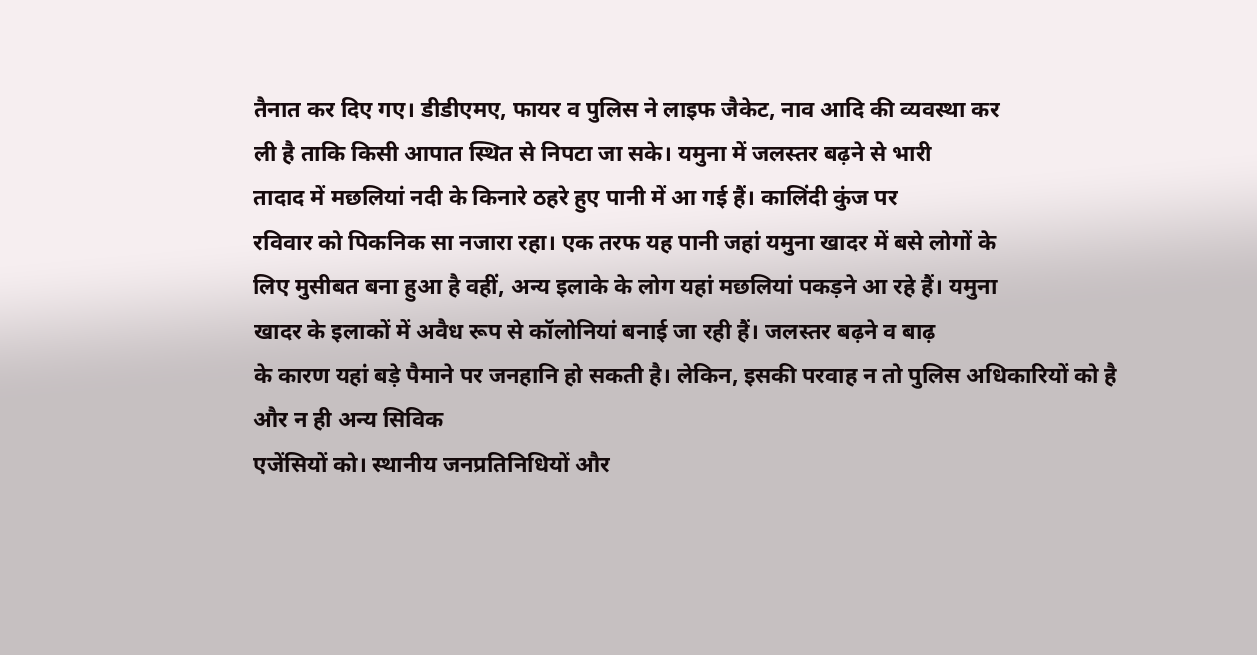तैनात कर दिए गए। डीडीएमए, फायर व पुलिस ने लाइफ जैकेट, नाव आदि की व्यवस्था कर
ली है ताकि किसी आपात स्थित से निपटा जा सके। यमुना में जलस्तर बढ़ने से भारी
तादाद में मछलियां नदी के किनारे ठहरे हुए पानी में आ गई हैं। कालिंदी कुंज पर
रविवार को पिकनिक सा नजारा रहा। एक तरफ यह पानी जहां यमुना खादर में बसे लोगों के
लिए मुसीबत बना हुआ है वहीं, अन्य इलाके के लोग यहां मछलियां पकड़ने आ रहे हैं। यमुना
खादर के इलाकों में अवैध रूप से कॉलोनियां बनाई जा रही हैं। जलस्तर बढ़ने व बाढ़
के कारण यहां बड़े पैमाने पर जनहानि हो सकती है। लेकिन, इसकी परवाह न तो पुलिस अधिकारियों को है और न ही अन्य सिविक
एजेंसियों को। स्थानीय जनप्रतिनिधियों और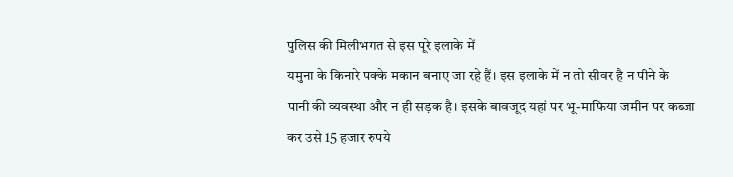पुलिस की मिलीभगत से इस पूरे इलाके में
यमुना के किनारे पक्के मकान बनाए जा रहे हैं। इस इलाके में न तो सीवर है न पीने के
पानी की व्यवस्था और न ही सड़क है। इसके बावजूद यहां पर भू-माफिया जमीन पर कब्जा
कर उसे 15 हजार रुपये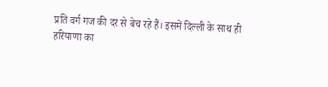प्रति वर्ग गज की दर से बेच रहे हैं। इसमें दिल्ली के साथ ही
हरियाणा का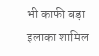भी काफी बड़ा इलाका शामिल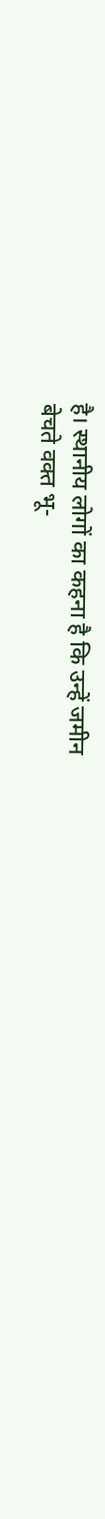है। स्थानीय लोगों का कहना है कि उन्हें जमीन
बेचते वक्त भू-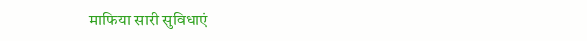माफिया सारी सुविधाएं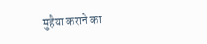मुहैया कराने का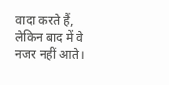वादा करते हैं, लेकिन बाद में वे नजर नहीं आते।